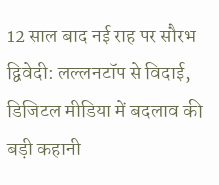12 साल बाद नई राह पर सौरभ द्विवेदी: लल्लनटॉप से विदाई, डिजिटल मीडिया में बदलाव की बड़ी कहानी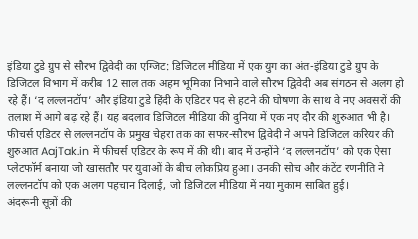इंडिया टुडे ग्रुप से सौरभ द्विवेदी का एग्जिट: डिजिटल मीडिया में एक युग का अंत-इंडिया टुडे ग्रुप के डिजिटल विभाग में करीब 12 साल तक अहम भूमिका निभाने वाले सौरभ द्विवेदी अब संगठन से अलग हो रहे हैं। ‘द लल्लनटॉप’ और इंडिया टुडे हिंदी के एडिटर पद से हटने की घोषणा के साथ वे नए अवसरों की तलाश में आगे बढ़ रहे हैं। यह बदलाव डिजिटल मीडिया की दुनिया में एक नए दौर की शुरुआत भी है।
फीचर्स एडिटर से लल्लनटॉप के प्रमुख चेहरा तक का सफर-सौरभ द्विवेदी ने अपने डिजिटल करियर की शुरुआत AajTak.in में फीचर्स एडिटर के रूप में की थी। बाद में उन्होंने ‘द लल्लनटॉप’ को एक ऐसा प्लेटफॉर्म बनाया जो खासतौर पर युवाओं के बीच लोकप्रिय हुआ। उनकी सोच और कंटेंट रणनीति ने लल्लनटॉप को एक अलग पहचान दिलाई, जो डिजिटल मीडिया में नया मुकाम साबित हुई।
अंदरूनी सूत्रों की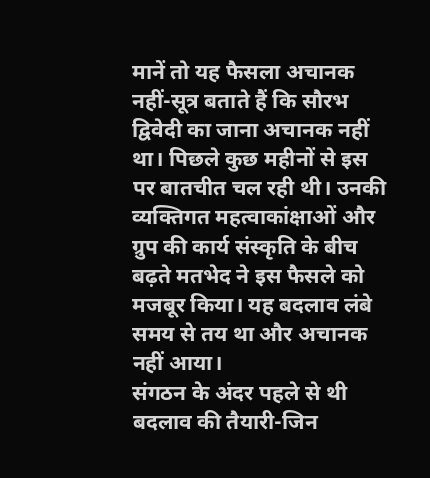मानें तो यह फैसला अचानक नहीं-सूत्र बताते हैं कि सौरभ द्विवेदी का जाना अचानक नहीं था। पिछले कुछ महीनों से इस पर बातचीत चल रही थी। उनकी व्यक्तिगत महत्वाकांक्षाओं और ग्रुप की कार्य संस्कृति के बीच बढ़ते मतभेद ने इस फैसले को मजबूर किया। यह बदलाव लंबे समय से तय था और अचानक नहीं आया।
संगठन के अंदर पहले से थी बदलाव की तैयारी-जिन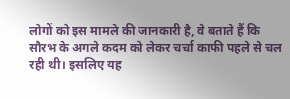लोगों को इस मामले की जानकारी है, वे बताते हैं कि सौरभ के अगले कदम को लेकर चर्चा काफी पहले से चल रही थी। इसलिए यह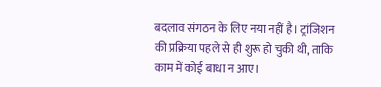बदलाव संगठन के लिए नया नहीं है। ट्रांजिशन की प्रक्रिया पहले से ही शुरू हो चुकी थी, ताकि काम में कोई बाधा न आए।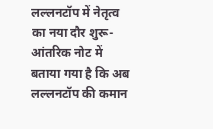लल्लनटॉप में नेतृत्व का नया दौर शुरू-आंतरिक नोट में बताया गया है कि अब लल्लनटॉप की कमान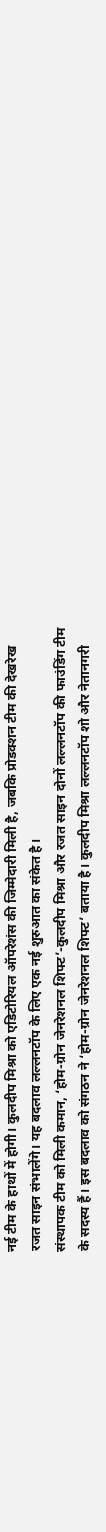नई टीम के हाथों में होगी। कुलदीप मिश्रा को एडिटोरियल ऑपरेशंस की जिम्मेदारी मिली है, जबकि प्रोडक्शन टीम की देखरेख रजत साइन संभालेंगे। यह बदलाव लल्लनटॉप के लिए एक नई शुरुआत का संकेत है।
संस्थापक टीम को मिली कमान, ‘होम-ग्रोन जेनरेशनल शिफ्ट’-कुलदीप मिश्रा और रजत साइन दोनों लल्लनटॉप की फाउंडिंग टीम के सदस्य हैं। इस बदलाव को संगठन ने ‘होम-ग्रोन जेनरेशनल शिफ्ट’ बताया है। कुलदीप मिश्रा लल्लनटॉप शो और नेतानगरी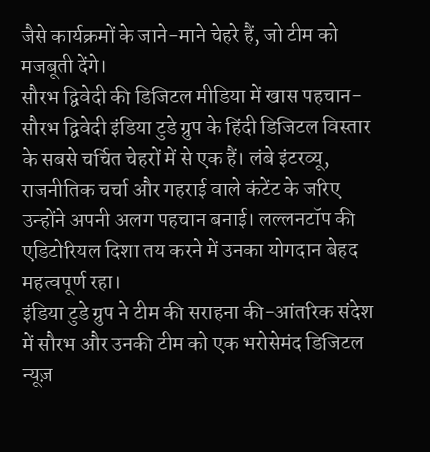जैसे कार्यक्रमों के जाने-माने चेहरे हैं, जो टीम को मजबूती देंगे।
सौरभ द्विवेदी की डिजिटल मीडिया में खास पहचान-सौरभ द्विवेदी इंडिया टुडे ग्रुप के हिंदी डिजिटल विस्तार के सबसे चर्चित चेहरों में से एक हैं। लंबे इंटरव्यू, राजनीतिक चर्चा और गहराई वाले कंटेंट के जरिए उन्होंने अपनी अलग पहचान बनाई। लल्लनटॉप की एडिटोरियल दिशा तय करने में उनका योगदान बेहद महत्वपूर्ण रहा।
इंडिया टुडे ग्रुप ने टीम की सराहना की-आंतरिक संदेश में सौरभ और उनकी टीम को एक भरोसेमंद डिजिटल न्यूज़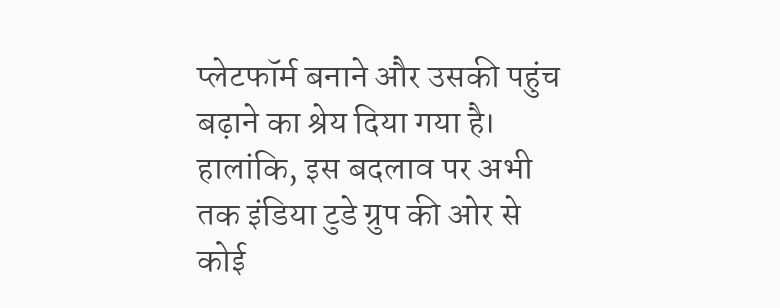प्लेटफॉर्म बनाने और उसकी पहुंच बढ़ाने का श्रेय दिया गया है। हालांकि, इस बदलाव पर अभी तक इंडिया टुडे ग्रुप की ओर से कोई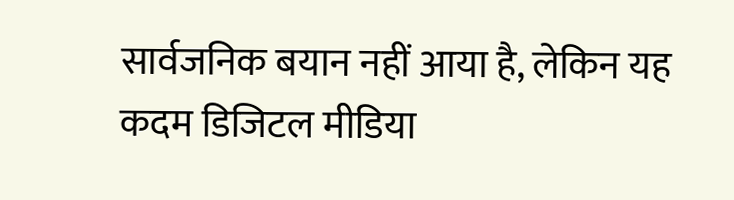सार्वजनिक बयान नहीं आया है, लेकिन यह कदम डिजिटल मीडिया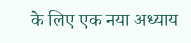के लिए एक नया अध्याय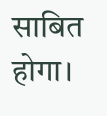साबित होगा।